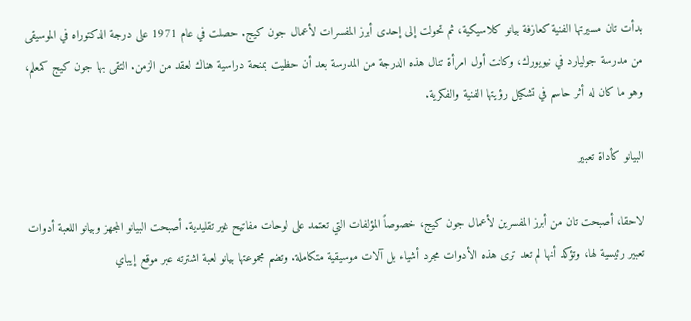بدأت تان مسيرتها الفنية كعازفة بيانو كلاسيكية، ثم تحولت إلى إحدى أبرز المفسرات لأعمال جون كيج. حصلت في عام 1971 على درجة الدكتوراه في الموسيقى من مدرسة جوليارد في نيويورك، وكانت أول امرأة تنال هذه الدرجة من المدرسة بعد أن حظيت بمنحة دراسية هناك لعقد من الزمن. التقى بها جون كيج كمعلم، وهو ما كان له أثر حاسم في تشكيل رؤيتها الفنية والفكرية.

البيانو كأداة تعبير

لاحقا، أصبحت تان من أبرز المفسرين لأعمال جون كيج، خصوصاً المؤلفات التي تعتمد على لوحات مفاتيح غير تقليدية. أصبحت البيانو المجهز وبيانو اللعبة أدوات تعبير رئيسية لها، وتؤكد أنها لم تعد ترى هذه الأدوات مجرد أشياء بل آلات موسيقية متكاملة. وتضم مجموعتها بيانو لعبة اشترته عبر موقع إيباي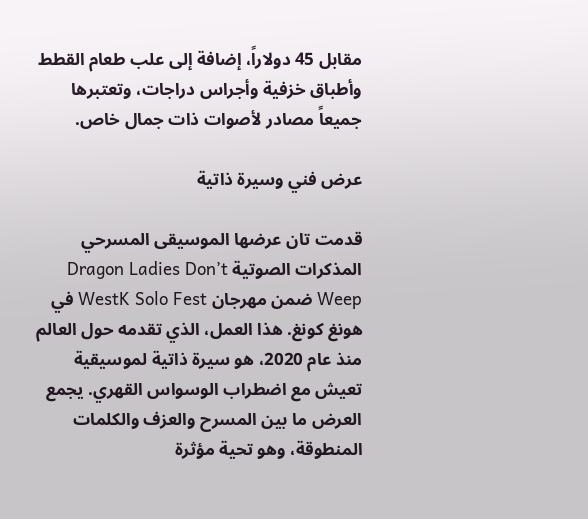مقابل 45 دولاراً، إضافة إلى علب طعام القطط وأطباق خزفية وأجراس دراجات، وتعتبرها جميعاً مصادر لأصوات ذات جمال خاص.

عرض فني وسيرة ذاتية

قدمت تان عرضها الموسيقى المسرحي المذكرات الصوتية Dragon Ladies Don’t Weep ضمن مهرجان WestK Solo Fest في هونغ كونغ. هذا العمل، الذي تقدمه حول العالم منذ عام 2020، هو سيرة ذاتية لموسيقية تعيش مع اضطراب الوسواس القهري. يجمع العرض ما بين المسرح والعزف والكلمات المنطوقة، وهو تحية مؤثرة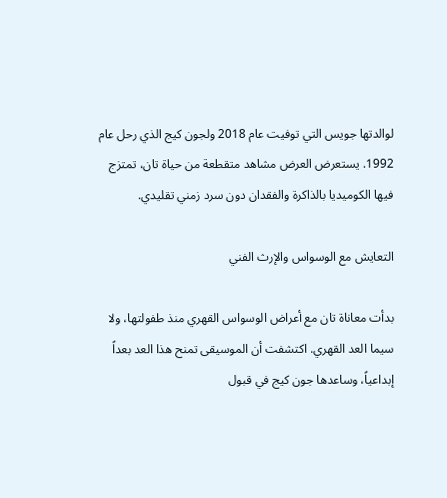لوالدتها جويس التي توفيت عام 2018 ولجون كيج الذي رحل عام 1992. يستعرض العرض مشاهد متقطعة من حياة تان، تمتزج فيها الكوميديا بالذاكرة والفقدان دون سرد زمني تقليدي.

التعايش مع الوسواس والإرث الفني

بدأت معاناة تان مع أعراض الوسواس القهري منذ طفولتها، ولا سيما العد القهري. اكتشفت أن الموسيقى تمنح هذا العد بعداً إبداعياً، وساعدها جون كيج في قبول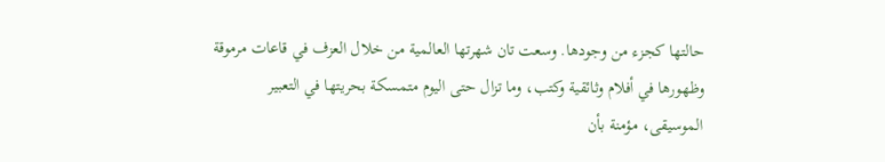حالتها كجزء من وجودها. وسعت تان شهرتها العالمية من خلال العزف في قاعات مرموقة وظهورها في أفلام وثائقية وكتب، وما تزال حتى اليوم متمسكة بحريتها في التعبير الموسيقى، مؤمنة بأن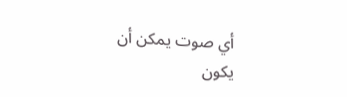أي صوت يمكن أن يكون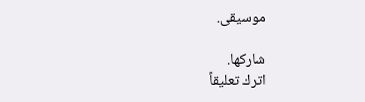موسيقى.

شاركها.
اترك تعليقاً